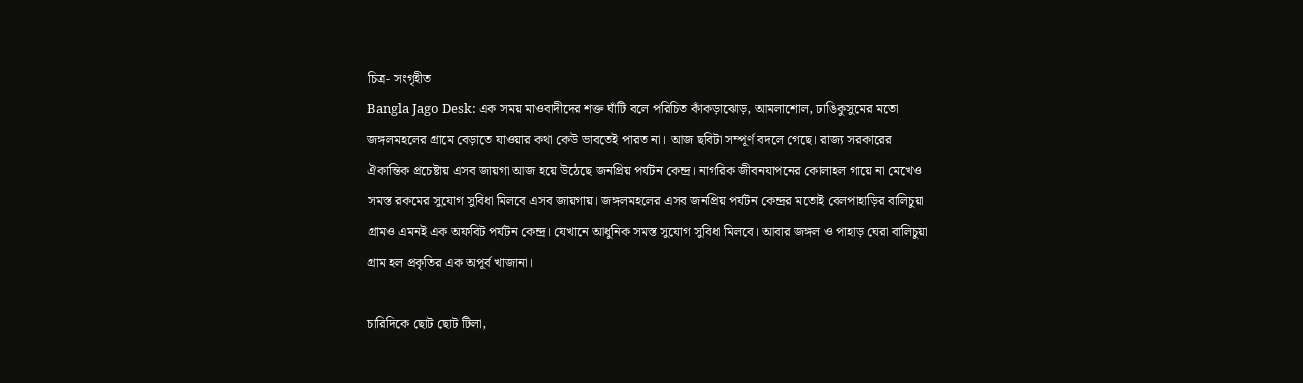চিত্র- সংগৃহীত
Bangla Jago Desk: এক সময় মাওবাদীদের শক্ত ঘাঁটি বলে পরিচিত কাঁকড়াঝোড়, আমলাশোল, ঢাঙিকুসুমের মতো জঙ্গলমহলের গ্রামে বেড়াতে যাওয়ার কথা কেউ ভাবতেই পারত না। আজ ছবিটা সম্পূর্ণ বদলে গেছে। রাজ্য সরকারের ঐকান্তিক প্রচেষ্টায় এসব জায়গা আজ হয়ে উঠেছে জনপ্রিয় পর্যটন কেন্দ্র। নাগরিক জীবনযাপনের কোলাহল গায়ে না মেখেও সমস্ত রকমের সুযোগ সুবিধা মিলবে এসব জায়গায়। জঙ্গলমহলের এসব জনপ্রিয় পর্যটন কেন্দ্রর মতোই বেলপাহাড়ির বালিচুয়া গ্রামও এমনই এক অফবিট পর্যটন কেন্দ্র। যেখানে আধুনিক সমস্ত সুযোগ সুবিধা মিলবে। আবার জঙ্গল ও পাহাড় ঘেরা বালিচুয়া গ্রাম হল প্রকৃতির এক অপূর্ব খাজানা।

চারিদিকে ছোট ছোট টিলা,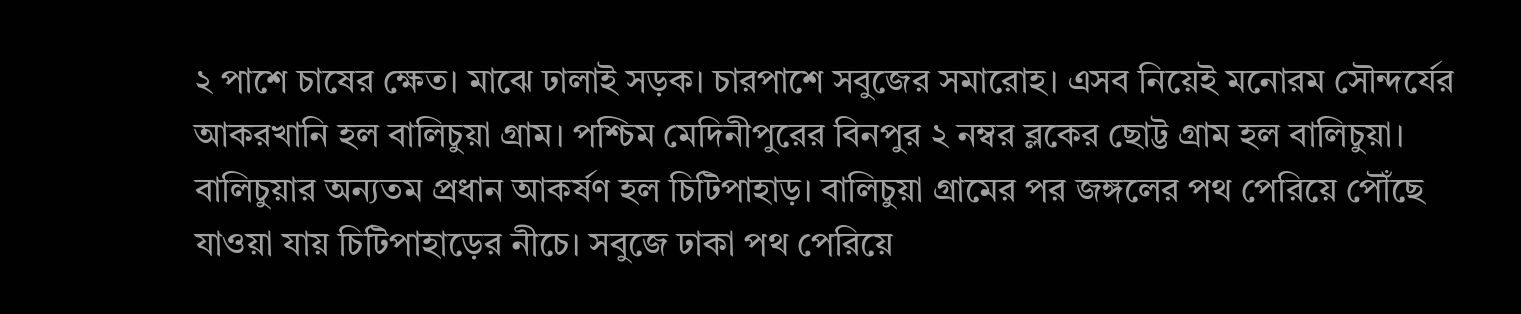২ পাশে চাষের ক্ষেত। মাঝে ঢালাই সড়ক। চারপাশে সবুজের সমারোহ। এসব নিয়েই মনোরম সৌন্দর্যের আকরখানি হল বালিচুয়া গ্রাম। পশ্চিম মেদিনীপুরের বিনপুর ২ নম্বর ব্লকের ছোট্ট গ্রাম হল বালিচুয়া। বালিচুয়ার অন্যতম প্রধান আকর্ষণ হল চিটিপাহাড়। বালিচুয়া গ্রামের পর জঙ্গলের পথ পেরিয়ে পৌঁছে যাওয়া যায় চিটিপাহাড়ের নীচে। সবুজে ঢাকা পথ পেরিয়ে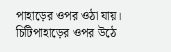পাহাড়ের ওপর ওঠা যায়। চিটিপাহাড়ের ওপর উঠে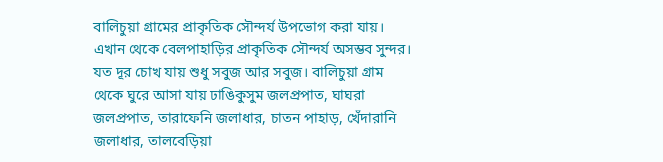বালিচুয়া গ্রামের প্রাকৃতিক সৌন্দর্য উপভোগ করা যায়। এখান থেকে বেলপাহাড়ির প্রাকৃতিক সৌন্দর্য অসম্ভব সুন্দর। যত দূর চোখ যায় শুধু সবুজ আর সবুজ। বালিচুয়া গ্রাম থেকে ঘুরে আসা যায় ঢাঙিকুসুম জলপ্রপাত, ঘাঘরা জলপ্রপাত, তারাফেনি জলাধার, চাতন পাহাড়, খেঁদারানি জলাধার, তালবেড়িয়া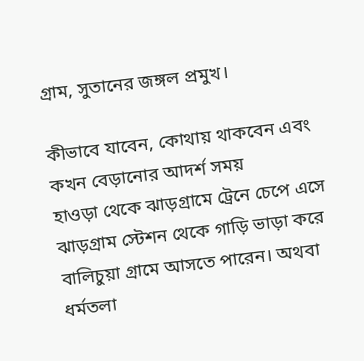গ্রাম, সুতানের জঙ্গল প্রমুখ।

কীভাবে যাবেন, কোথায় থাকবেন এবং কখন বেড়ানোর আদর্শ সময়
হাওড়া থেকে ঝাড়গ্রামে ট্রেনে চেপে এসে ঝাড়গ্রাম স্টেশন থেকে গাড়ি ভাড়া করে বালিচুয়া গ্রামে আসতে পারেন। অথবা ধর্মতলা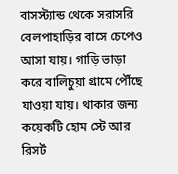বাসস্ট্যান্ড থেকে সরাসরি বেলপাহাড়ির বাসে চেপেও আসা যায়। গাড়ি ভাড়া করে বালিচুয়া গ্রামে পৌঁছে যাওয়া যায়। থাকার জন্য কয়েকটি হোম স্টে আর রিসর্ট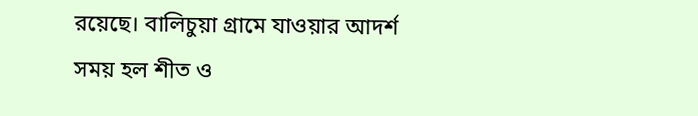রয়েছে। বালিচুয়া গ্রামে যাওয়ার আদর্শ সময় হল শীত ও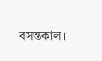বসন্তকাল।